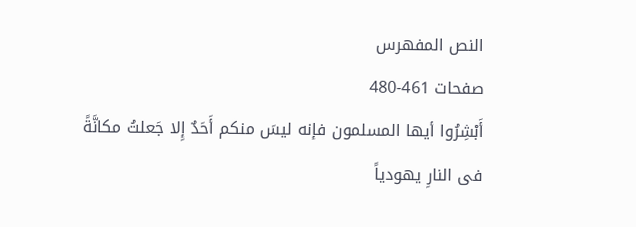النص المفهرس
صفحات 461-480
أَبْشِرُوا أيها المسلمون فإنه ليسَ منكم أَحَدٌ إِلا جَعلتُ مكانَّةً فى النارِ يهودياً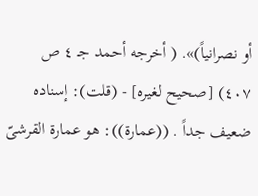أو نصرانياً)». ( أخرجه أحمد جـ ٤ ص ٤٠٧) [صحيح لغيره] - (قلت): إسناده ضعيف جداً . ((عمارة)): هو عمارة القرشىّ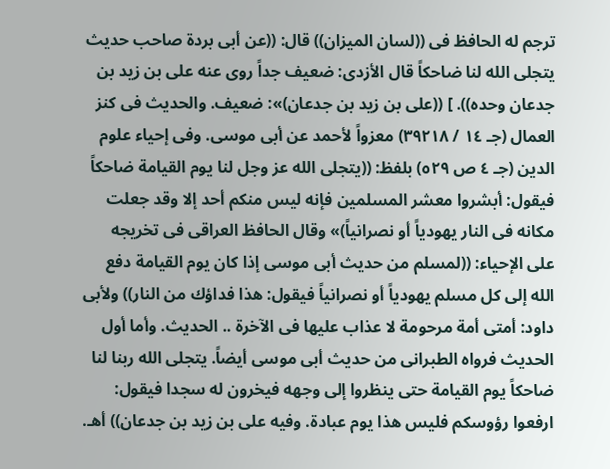ترجم له الحافظ فى ((لسان الميزان)) قال: ((عن أبى بردة صاحب حديث يتجلى الله لنا ضاحكاً قال الأزدى: ضعيف جداً روى عنه على بن زيد بن جدعان وحده)). ] ((على بن زيد بن جدعان)»: ضعيف. والحديث فى كنز العمال (جـ ١٤ / ٣٩٢١٨) معزواً لأحمد عن أبى موسى. وفى إحياء علوم الدين (جـ ٤ ص ٥٢٩) بلفظ: ((يتجلى الله عز وجل لنا يوم القيامة ضاحكاً فيقول: أبشروا معشر المسلمين فإنه ليس منكم أحد إلا وقد جعلت مكانه فى النار يهودياً أو نصرانياً)» وقال الحافظ العراقى فى تخريجه على الإحياء: ((لمسلم من حديث أبى موسى إذا كان يوم القيامة دفع الله إلى كل مسلم يهودياً أو نصرانياً فيقول: هذا فداؤك من النار)) ولأبى داود: أمتى أمة مرحومة لا عذاب عليها فى الآخرة .. الحديث. وأما أول الحديث فرواه الطبرانى من حديث أبى موسى أيضاً. يتجلى الله ربنا لنا ضاحكاً يوم القيامة حتى ينظروا إلى وجهه فيخرون له سجدا فيقول: ارفعوا رؤوسكم فليس هذا يوم عبادة. وفيه على بن زيد بن جدعان)) أهـ.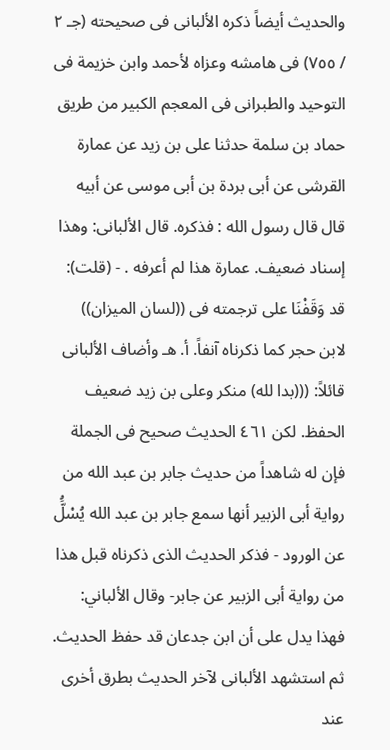والحديث أيضاً ذكره الألبانى فى صحيحته (جـ ٢ / ٧٥٥) فى هامشه وعزاه لأحمد وابن خزيمة فى التوحيد والطبرانى فى المعجم الكبير من طريق حماد بن سلمة حدثنا على بن زيد عن عمارة القرشى عن أبى بردة بن أبى موسى عن أبيه قال قال رسول الله : فذكره. قال الألبانى: وهذا إسناد ضعيف. عمارة هذا لم أعرفه . - (قلت): قد وَقَفْنَا على ترجمته فى ((لسان الميزان)) لابن حجر كما ذكرناه آنفاً. أ. هـ وأضاف الألبانى قائلاً: (((بدا لله) منكر وعلى بن زيد ضعيف الحفظ. لكن ٤٦١ الحديث صحيح فى الجملة فإن له شاهداً من حديث جابر بن عبد الله من رواية أبى الزبير أنها سمع جابر بن عبد الله يُسْلَُّ عن الورود - فذكر الحديث الذى ذكرناه قبل هذا من رواية أبى الزبير عن جابر- وقال الألباني: فهذا يدل على أن ابن جدعان قد حفظ الحديث. ثم استشهد الألبانى لآخر الحديث بطرق أخرى عند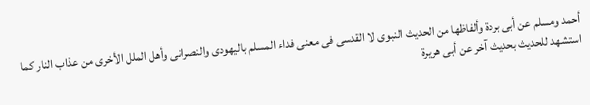أحمد ومسلم عن أبى بردة وألفاظها من الحديث النبوى لا القدسى فى معنى فداء المسلم باليهودى والنصرانى وأهل الملل الأخرى من عذاب النار كما استشهد للحديث بحديث آخر عن أبى هريرة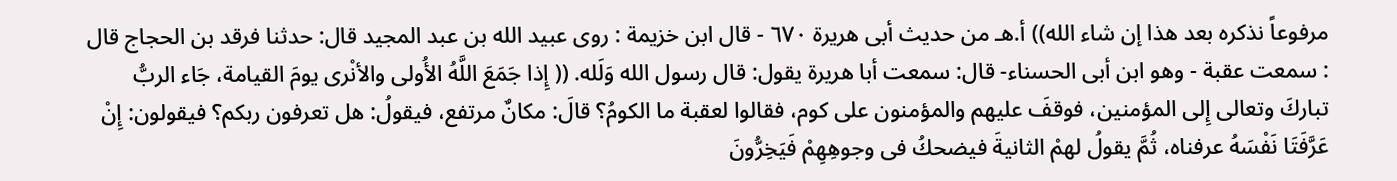مرفوعاً نذكره بعد هذا إن شاء الله)) أ.هـ من حديث أبى هريرة ٦٧٠ - قال ابن خزيمة : روى عبيد الله بن عبد المجيد قال: حدثنا فرقد بن الحجاج قال : سمعت عقبة - وهو ابن أبى الحسناء- قال: سمعت أبا هريرة يقول: قال رسول الله وَلَله. (( إِذا جَمَعَ اللَّهُ الأُولى والأنْرى يومَ القيامة، جَاء الربُّ تباركَ وتعالى إِلى المؤمنين، فوقفَ عليهم والمؤمنون على كوم، فقالوا لعقبة ما الكومُ؟ قالَ: مكانٌ مرتفع، فيقولُ: هل تعرفون ربكم؟ فيقولون: إِنْ عَرَّفَتَا نَفْسَهُ عرفناه، ثُمَّ يقولُ لهمْ الثانيةَ فيضحكُ فى وجوهِهِمْ فَيَخِرُّونَ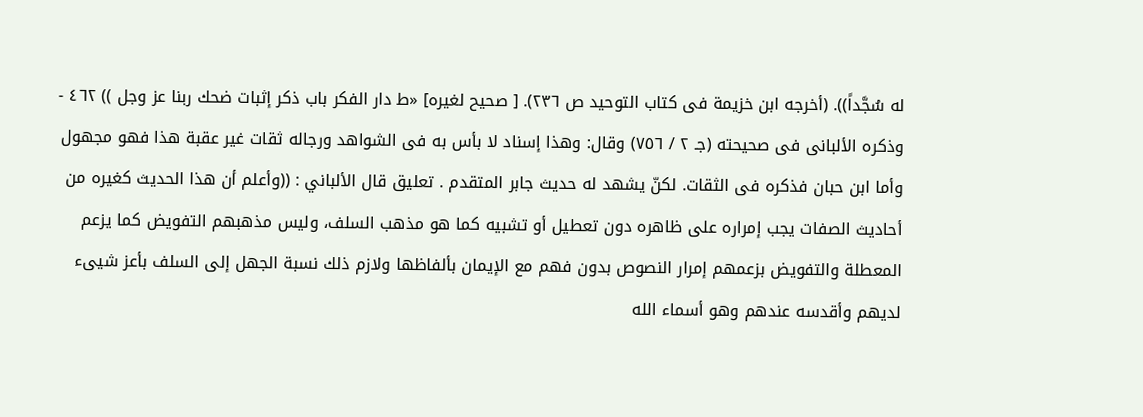له سُجَّداً)). (أخرجه ابن خزيمة فى كتاب التوحيد ص ٢٣٦). [ صحيح لغيره] «ط دار الفكر باب ذكر إثبات ضحك ربنا عز وجل )) ٤٦٢ - وذكره الألبانى فى صحيحته (جـ ٢ / ٧٥٦) وقال: وهذا إسناد لا بأس به فى الشواهد ورجاله ثقات غير عقبة هذا فهو مجهول وأما ابن حبان فذكره فى الثقات. لكنّ يشهد له حديث جابر المتقدم . تعلیق قال الألباني : ((وأعلم أن هذا الحديث كغيره من أحاديث الصفات يجب إمراره على ظاهره دون تعطيل أو تشبيه كما هو مذهب السلف، وليس مذهبهم التفويض كما يزعم المعطلة والتفويض بزعمهم إمرار النصوص بدون فهم مع الإيمان بألفاظها ولازم ذلك نسبة الجهل إلى السلف بأعز شيىء لديهم وأقدسه عندهم وهو أسماء الله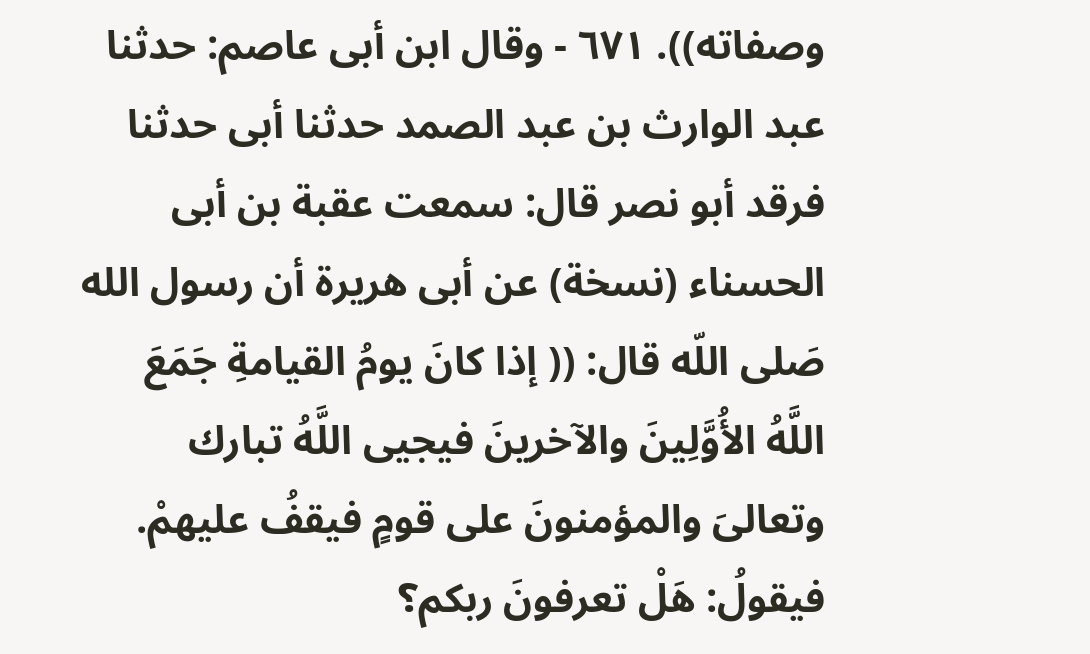وصفاته)). ٦٧١ - وقال ابن أبى عاصم: حدثنا عبد الوارث بن عبد الصمد حدثنا أبى حدثنا فرقد أبو نصر قال: سمعت عقبة بن أبى الحسناء (نسخة) عن أبى هريرة أن رسول الله صَلى اللّه قال: (( إذا كانَ يومُ القيامةِ جَمَعَ اللَّهُ الأُوَّلِينَ والآخرينَ فيجيى اللَّهُ تبارك وتعالىَ والمؤمنونَ على قومٍ فيقفُ عليهمْ. فيقولُ: هَلْ تعرفونَ ربكم؟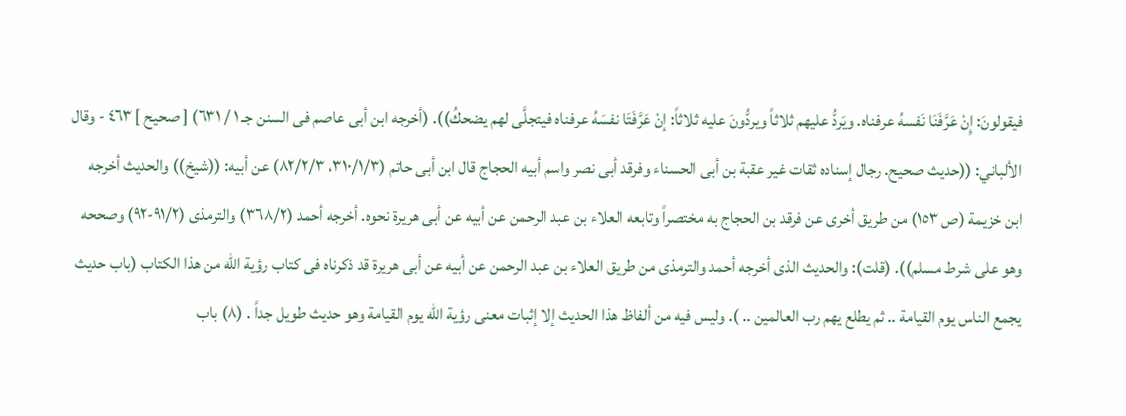فيقولونَ: إِنْ عَرَّفَنَا نَفسهُ عرفناه. ويَردُّ عليهم ثلاثاً ويردُّونَ عليه ثلاثاً: إنْ عَرَّفَتَا نفسَهُ عرفناه فيتجلَّى لهم يضحكُ)). (أخرجه ابن أبى عاصم فى السنن جـ ١ / ٦٣١) [ صحيح ] ٤٦٣ - وقال الألباني: ((حديث صحيح. رجال إسناده ثقات غير عقبة بن أبى الحسناء وفرقد أبى نصر واسم أبيه الحجاج قال ابن أبى حاتم (٣١٠/١/٣، ٨٢/٢/٣) عن أبيه: ((شيخ)) والحديث أخرجه ابن خزيمة (ص ١٥٣) من طريق أخرى عن فرقد بن الحجاج به مختصراً وتابعه العلاء بن عبد الرحمن عن أبيه عن أبى هريرة نحوه. أخرجه أحمد (٣٦٨/٢) والترمذى (٩١/٢-٩٢) وصححه وهو على شرط مسلم)). (قلت): والحديث الذى أخرجه أحمد والترمذى من طريق العلاء بن عبد الرحمن عن أبيه عن أبى هريرة قد ذكرناه فى كتاب رؤية الله من هذا الكتاب (باب حديث يجمع الناس يوم القيامة .. ثم يطلع يهم رب العالمين .. ). وليس فيه من ألفاظ هذا الحديث إلا إثبات معنى رؤية الله يوم القيامة وهو حديث طويل جداً . (٨) باب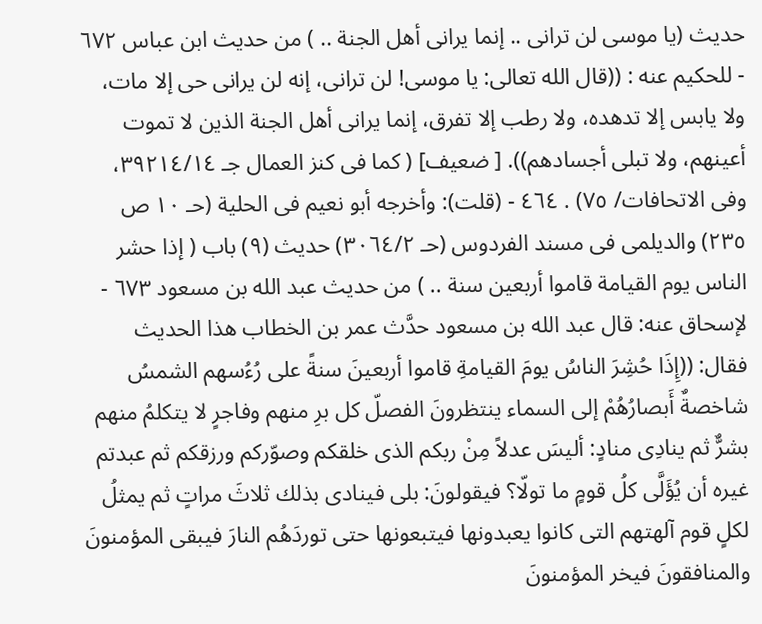حديث (يا موسى لن ترانى .. إنما يرانى أهل الجنة .. ) من حديث ابن عباس ٦٧٢ - للحكيم عنه : ((قال الله تعالى: يا موسى! لن ترانى، إنه لن يرانى حى إلا مات، ولا يابس إلا تدهده، ولا رطب إلا تفرق، إنما يرانى أهل الجنة الذين لا تموت أعينهم، ولا تبلى أجسادهم)). [ ضعيف] ( كما فى كنز العمال جـ ٣٩٢١٤/١٤، وفى الاتحافات/ ٧٥) . ٤٦٤ - (قلت): وأخرجه أبو نعيم فى الحلية (حـ ١٠ ص ٢٣٥) والديلمى فى مسند الفردوس (حـ ٣٠٦٤/٢) حدیث (٩) باب ( إذا حشر الناس يوم القيامة قاموا أربعين سنة .. ) من حديث عبد الله بن مسعود ٦٧٣ - لإسحاق عنه: قال عبد الله بن مسعود حدَّث عمر بن الخطاب هذا الحديث فقال: ((إِذَا حُشِرَ الناسُ يومَ القيامةِ قاموا أربعينَ سنةً على رُءُسهم الشمسُ شاخصةٌ أَبصارُهُمْ إلى السماء ينتظرونَ الفصلّ كل برِ منهم وفاجرٍ لا يتكلمُ منهم بشرٌّ ثم ينادِى منادٍ: أليسَ عدلاً مِنْ ربكم الذى خلقكم وصوّركم ورزقكم ثم عبدتم غيره أن يُؤَلَّى كلُ قومٍ ما تولّا؟ فيقولونَ: بلى فينادى بذلك ثلاثَ مراتٍ ثم يمثلُ لكلٍ قوم آلهتهم التى كانوا يعبدونها فيتبعونها حتى توردَهُم النارَ فيبقى المؤمنونَ والمنافقونَ فيخر المؤمنونَ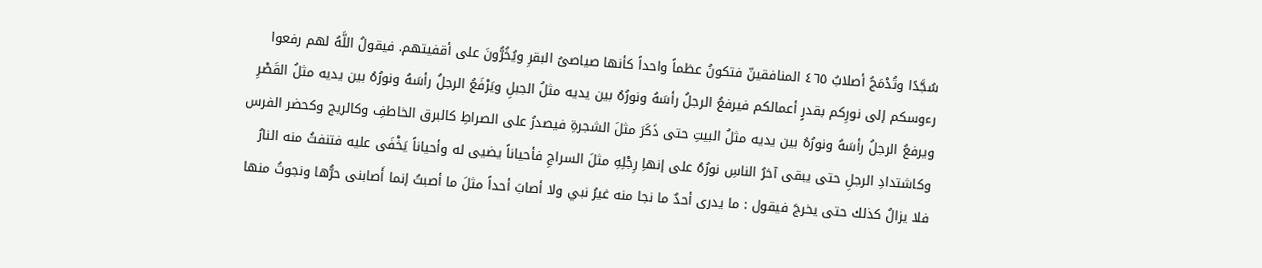سُجَّدًا وتُدْمَجُ أصلابُ ٤٦٥ المنافقينّ فتكونُ عظماً واحداً كأنها صياصىُ البقرِ ويُخُرُّونَ على أقفيتهم. فيقولُ اللَّهُ لهم رفعوا رءوسكم إلى نورِكم بقدرٍ أعمالكم فيرفعُ الرجلُ رأسَهُ ونورُهُ بين يديه مثلُ الجبلِ ويَرْفَعُ الرجلُ رأسَهُ ونورُهُ بين يديه مثلُ القَصْرِ ويرفعُ الرجلُ رأسَهُ ونورُهُ بين يديه مثلُ البيتِ حتى ذَكَرَ مثلَ الشجرةِ فيصدرُ على الصراطِ كالبرق الخاطفِ وكالريج وكحضر الفرس وكاشتدادِ الرجلِ حتى يبقى آخرُ الناسِ نورُهُ على إنهاِ رِجْلِهِ مثلَ السراجِ فأحياناً يضيى له وأحياناً يَخْفَى عليه فتنفثُ منه النارُ فلا يزالُ كذلك حتى يخرجَ فيقول : ما يدرى أحدٌ ما نجا منه غيرُ نبي ولا أصابَ أحداً مثلَ ما أصبتُ إنما أَصابنى حرُّها ونجوتُ منها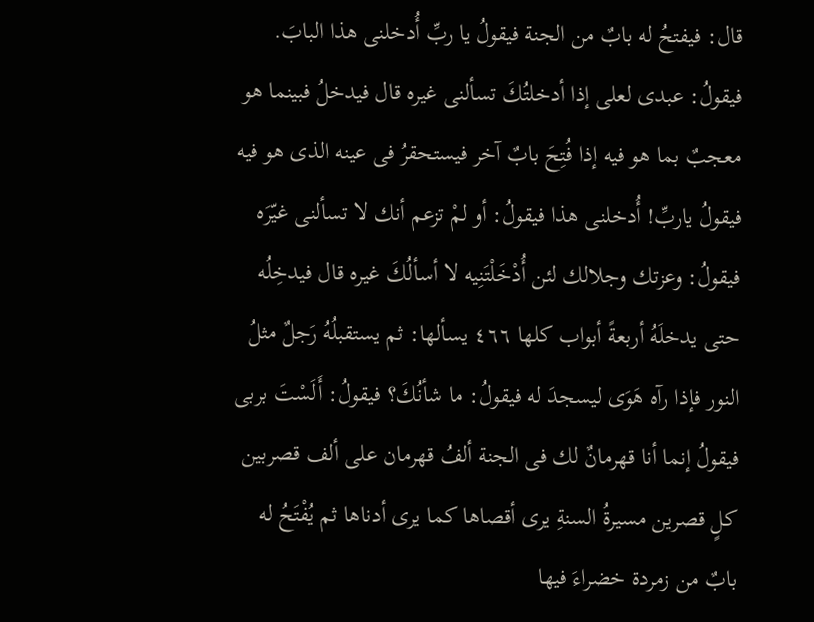قال: فيفتحُ له بابٌ من الجنة فيقولُ يا ربِّ أُدخلنى هذا البابَ. فيقولُ: عبدى لعلى إذا أدخلتُكَ تسألنى غيره قال فيدخلُ فبينما هو معجبٌ بما هو فيه إذا فُتِحَ بابٌ آخر فيستحقرُ فى عينه الذى هو فيه فيقولُ ياربِّ! أُدخلنى هذا فيقولُ: أو لمْ تزعم أنك لا تسألنى غيّرَه فيقولُ: وعزتك وجلالك لئن أُدْخَلْتَنِيه لا أسألُكَ غيره قال فيدخِلُه حتى يدخلَهُ أربعةً أبواب كلها ٤٦٦ يسألها: ثم يستقبلُهُ رَجلٌ مثلُ النور فإذا رآه هَوَى ليسجدَ له فيقولُ: ما شأنُكَ؟ فيقولُ: أَلَسْتَ بربى فيقولُ إنما أنا قهرمانٌ لك فى الجنة ألفُ قهرمان على ألف قصربين كلٍ قصرين مسيرةُ السنةِ يرى أقصاها كما يرى أدناها ثم يُفْتَحُ له بابٌ من زمردة خضراءَ فيها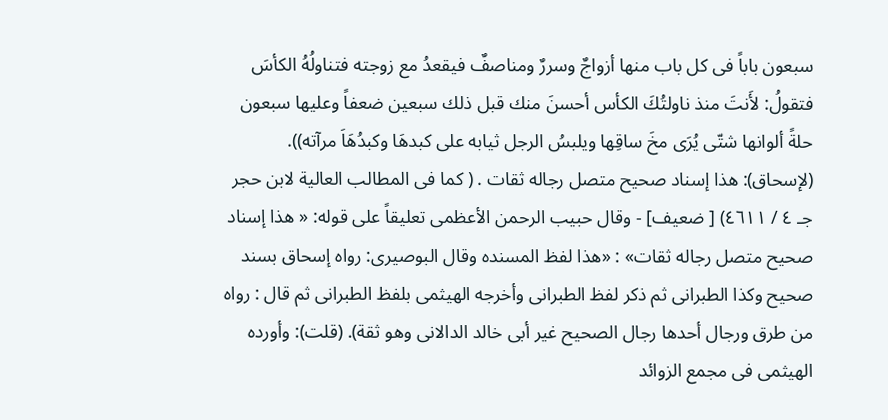سبعون باباً فى كل باب منها أزواجٌ وسررٌ ومناصفٌ فيقعدُ مع زوجته فتناولُهُ الكأسَ فتقولُ: لأَنتَ منذ ناولتُكَ الكأس أحسنَ منك قبل ذلك سبعين ضعفاً وعليها سبعون حلةً ألوانها شتّى يُرَى مخَ ساقِها ويلبسُ الرجل ثيابه على كبدهَا وكبدُهَاَ مرآته)). (لإسحاق): هذا إسناد صحيح متصل رجاله ثقات . ( كما فى المطالب العالية لابن حجر جـ ٤ / ٤٦١١) [ ضعيف] - وقال حبيب الرحمن الأعظمى تعليقاً على قوله: « هذا إسناد صحيح متصل رجاله ثقات» : «هذا لفظ المسنده وقال البوصيرى: رواه إسحاق بسند صحيح وكذا الطبرانى ثم ذكر لفظ الطبرانى وأخرجه الهيثمى بلفظ الطبرانى ثم قال : رواه من طرق ورجال أحدها رجال الصحيح غير أبى خالد الدالانى وهو ثقة). (قلت): وأورده الهيثمى فى مجمع الزوائد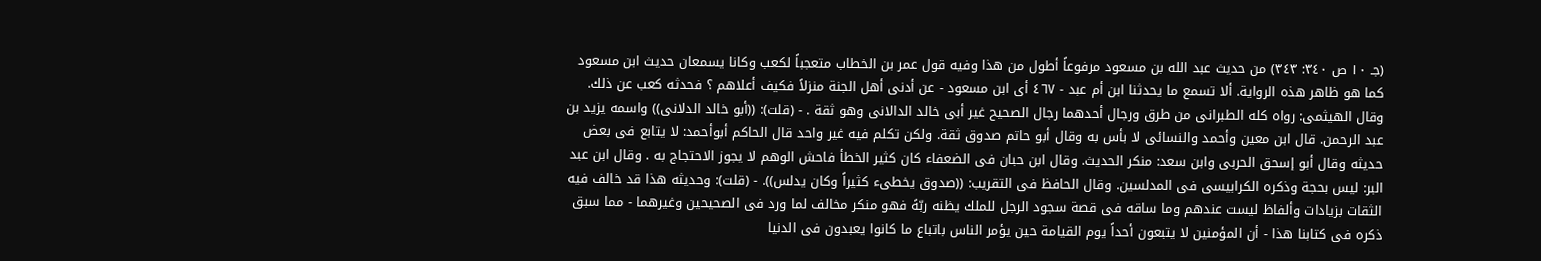(جـ ١٠ ص ٣٤٠: ٣٤٣) من حديث عبد الله بن مسعود مرفوعاً أطول من هذا وفيه قول عمر بن الخطاب متعجباً لكعب وكانا يسمعان حديث ابن مسعود كما هو ظاهر هذه الرواية. ألا تسمع ما يحدثنا ابن أم عبد - ٤٦٧ أى ابن مسعود - عن أدنى أهل الجنة منزلاً فكيف أعلاهم ؟ فحدثه كعب عن ذلك. وقال الهيثمى: رواه كله الطبرانى من طرق ورجال أحدهما رجال الصحيح غير أبى خالد الدالانى وهو ثقة . - (قلت): ((أبو خالد الدلانى)) واسمه يزيد بن عبد الرحمن. قال ابن معين وأحمد والنسائى لا بأس به وقال أبو حاتم صدوق ثقة. ولكن تكلم فيه غير واحد قال الحاكم أبوأحمد: لا يتابع فى بعض حديثه وقال أبو إسحق الحربى وابن سعد: منكر الحدیث. وقال ابن حبان فى الضعفاء كان كثير الخطأ فاحش الوهم لا يجوز الاحتجاج به . وقال ابن عبد البر: ليس بحجة وذكره الكرابيسى فى المدلسين. وقال الحافظ فى التقريب: ((صدوق يخطىء كثيراً وكان يدلس)). - (قلت): وحديثه هذا قد خالف فيه الثقات بزيادات وألفاظ ليست عندهم وما ساقه فى قصة سجود الرجل للملك يظنه ربّهً فهو منكر مخالف لما ورد فى الصحيحين وغيرهما - مما سبق ذكره فى كتابنا هذا - أن المؤمنين لا يتبعون أحداً يوم القيامة حين يؤمر الناس باتباع ما كانوا يعبدون فى الدنيا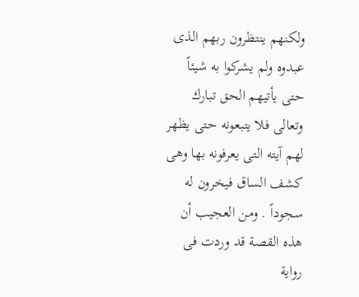ولكنهم ينتظرون ربهم الذى عبدوه ولم يشركوا به شيئاً حتى يأتيهم الحق تبارك وتعالى فلا يتبعونه حتى يظهر لهم آيته التى يعرفونه بها وهى كشف الساق فيخرون له سجوداً . ومن العجيب أن هذه القصة قد وردت فى رواية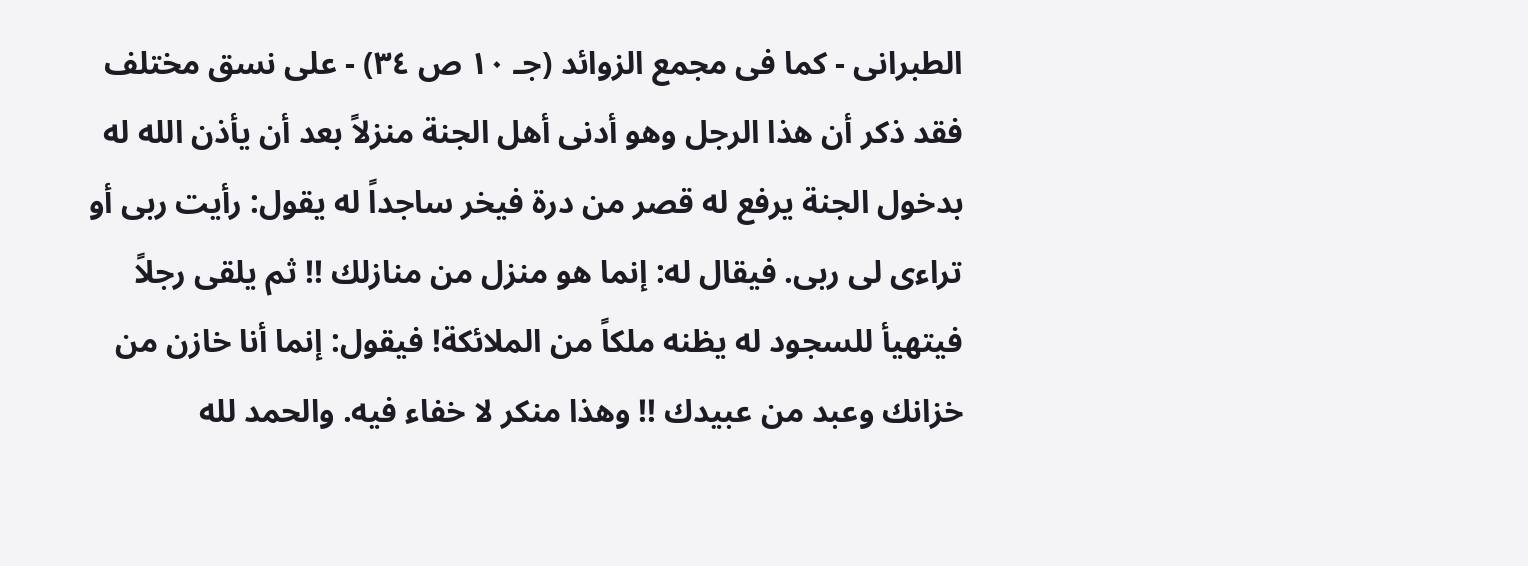الطبرانى - كما فى مجمع الزوائد (جـ ١٠ ص ٣٤) - على نسق مختلف فقد ذكر أن هذا الرجل وهو أدنى أهل الجنة منزلاً بعد أن يأذن الله له بدخول الجنة يرفع له قصر من درة فيخر ساجداً له يقول: رأيت ربى أو تراءى لى ربى. فيقال له: إنما هو منزل من منازلك !! ثم يلقى رجلاً فيتهيأ للسجود له يظنه ملكاً من الملائكة! فيقول: إنما أنا خازن من خزانك وعبد من عبيدك !! وهذا منكر لا خفاء فيه. والحمد لله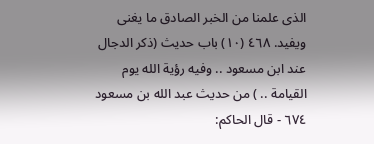الذى علمنا من الخبر الصادق ما يغنى ويفيد. ٤٦٨ (١٠) باب حديث (ذكر الدجال عند ابن مسعود .. وفيه رؤية الله يوم القيامة .. ) من حديث عبد الله بن مسعود ٦٧٤ - قال الحاكم: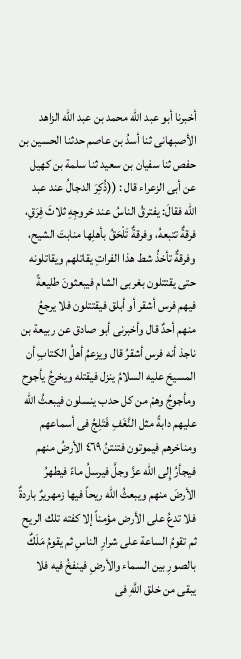أخبرنا أبو عبد الله محمد بن عبد الله الزاهد الأصبهانى ثنا أسدُ بن عاصم حدثنا الحسين بن حفص ثنا سفيان بن سعيد ثنا سلمة بن كهيل عن أبى الزعراء قال : ((ذُكِرَ الدجالُ عند عبد الله فقالَ: يفترقُ الناسُ عند خروجِهِ ثلاثَ فِرَقِ، فرقةٌ تتبعهُ، وفرقةٌ تَلْحَقُ بأهلِها منابتَ الشيح، وفرقةٌ تأخذُ شط هذا الفراتِ يقاتلهم ويقاتلونه حتى يقتتلون بغربى الشام فيبعثونَ طليعةً فيهم فرس أشقر أو أبلق فيقتتلون فلا يرجعُ منهم أحدٌ قال وأخبرنى أبو صادق عن ربيعة بن ناجذ أنه فرس أشقرُ قال ويزعمُ أهلُ الكتابِ أن المسيحَ عليه السلامُ ينزل فيقتله ويخرجُ يأجوح ومأجوجُ وهمْ من كل حدب ينسلون فيبعثُ الله عليهم دابةً مثل النَّغَفِ فَتَلِجُ فى أسماعهم ومناخرهم فيموتون فتنتنُ ٤٦٩ الأرضُ منهم فيجأرُ إِلى الله عزَّ وجلَّ فيرسلُ ماءً فيطهرُ الأرضَ منهم ويبعثُ الله ريحاً فيها زمهريرٌ باردةٌ فلا تدعُ على الأرض مؤمناً إلا كفته تلك الريح ثم تقومُ الساعة على شرارِ الناسِ ثم يقومُ مَلَكٌ بالصورِ بين السماء والأرضِ فينفخُ فيه فلا يبقى من خلق اللَّهِ فى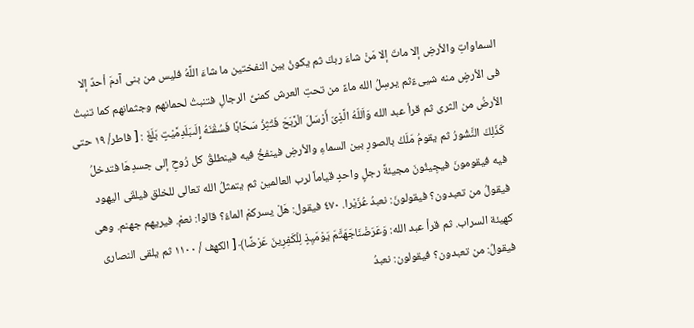السماواتِ والأرضِ إلا ماتَ إلا مَنْ شاءَ ربكَ ثم يكونُ بين النفختين ما شاءَ اللَّهُ فليس من بنى آدمَ أحدٌ إلا فى الأرضٍ منه شيىءٌثم يرسِلُ الله ماءً من تحتِ العرش كمنىِّ الرجالِ فتنبتُ لحمانهم وجثمانهم كما تنبتُ الأرضُ من الثرى ثم قرأ عبد الله وَاَللّهُ الَّذِىّ أَرْسَلَ الْرَّبَحَ فَتُثِزُ سَحَابًا فَسُقْنَهُ إِلَىبَلَدِمَّيْتٍ بَلَغَ : [ فاطر/ ١٩ حتى كَذَلِكَ النَّشُورُ ثم يقومُ مَلَكُ بالصورِ بين السماءِ والأرضِ فينفخُ فيه فينطلقُ كل رُوحِ إلى جسدِهَا فتدخلُ فيه فيقومونَ فيجِيئُونَ مجيئةً رجلٍ واحدٍ قياماً لرب العالمين ثم يتمثلُ الله تعالى للخلق فيلقَى اليهود فيقولُ من تعبدون؟ فيقولونَ: نعبدُ عُزَيْرا. ٤٧٠ فيقول: هَلْ يسركمْ الماءُ؟ قالوا: نعمْ. فيريهم جهنم. وهى كهيئة السراب. ثم قرأ عبد الله: وَعَرَضْنَاجَهَتَّمَ يَوْمَيِذٍ لِلْكَفِرِينَ عَرْضًا﴾ [ الكهف / ١١٠٠ ثم يلقى النصارى فيقولُ: من تعبدون؟ فيقولون: نعبدُ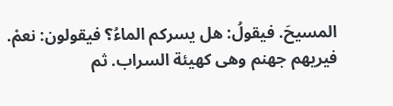المسيحَ. فيقولُ: هل يسركم الماءُ؟ فيقولون: نعمْ. فيريهم جهنم وهى كهيئة السراب. ثم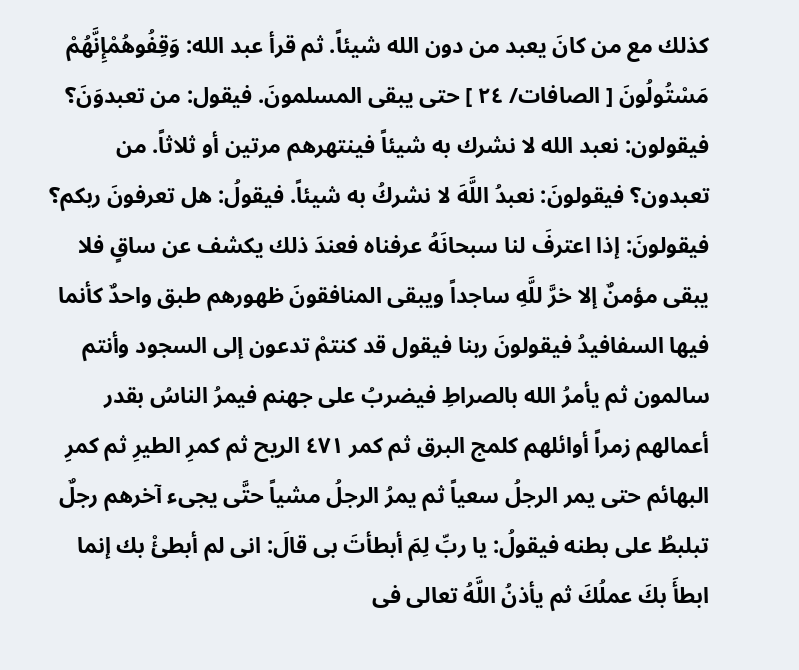كذلك مع من كانَ يعبد من دون الله شيئاً. ثم قرأ عبد الله: وَقِفُوهُمْإِنَّهُمْ مَسْتُولُونَ [ الصافات/ ٢٤ ] حتى يبقى المسلمونَ. فيقول: من تعبدوَنَ؟ فيقولون: نعبد الله لا نشرك به شيئاً فينتهرهم مرتين أو ثلاثاً. من تعبدون؟ فيقولونَ: نعبدُ اللَّهَ لا نشركُ به شيئاً. فيقولُ: هل تعرفونَ ربكم؟ فيقولونَ: إذا اعترفَ لنا سبحانَهُ عرفناه فعندَ ذلك يكشف عن ساقٍ فلا يبقى مؤمنٌ إلا خرَّ للَّهِ ساجداً ويبقى المنافقونَ ظهورهم طبق واحدٌ كأنما فيها السفافيدُ فيقولونَ ربنا فيقول قد كنتمْ تدعون إلى السجود وأنتم سالمون ثم يأمرُ الله بالصراطِ فيضربُ على جهنم فيمرُ الناسُ بقدر أعمالهم زمراً أوائلهم كلمج البرق ثم كمر ٤٧١ الريح ثم كمرِ الطيرِ ثم كمرِ البهائم حتى يمر الرجلُ سعياً ثم يمرُ الرجلُ مشياً حتَّى يجىء آخرهم رجلٌ تبلبطُ على بطنه فيقولُ: يا ربِّ لِمَ أبطأتَ بى قالَ: انى لم أبطئْ بك إنما ابطأَ بكَ عملُكَ ثم يأذنُ اللَّهُ تعالى فى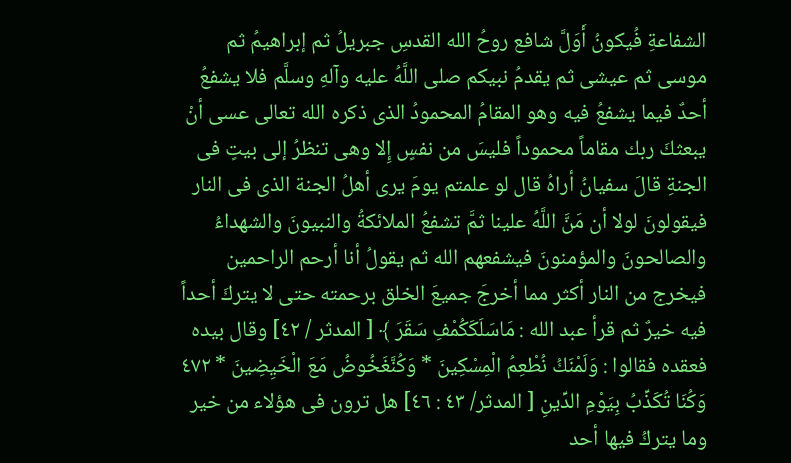الشفاعةِ فُيكونُ أَوَلَّ شافع روحُ الله القدسِ جبريلُ ثم إبراهيمُ ثم موسى ثم عیشی ثم يقدمُ نبيكم صلى اللَّهُ عليه وآلهِ وسلَّم فلا يشفعُ أحدٌ فيما يشفعُ فيه وهو المقامُ المحمودُ الذى ذكره الله تعالى عسى أنْ يبعثكَ ربك مقاماً محموداً فليسَ من نفسٍ إِلا وهى تنظرُ إلى بيتٍ فى الجنةِ قالَ سفيانُ أراهُ قال لو علمتم يومَ يرى أهلُ الجنة الذى فى النار فيقولونَ لولا أن مَنَّ اللَّهُ علينا ثمَّ تشفعُ الملائكةُ والنبيونَ والشهداءُ والصالحونَ والمؤمنونَ فيشفعهم الله ثم يقولُ أنا أرحم الراحمين فيخرج من النار أكثر مما أخرجَ جميعَ الخلق برحمته حتى لا يتركَ أحداً فيه خيرٌ ثم قرأ عبد الله : مَاسَلَكَكُمْفِ سَقَرَ ﴾ [ المدثر / ٤٢] وقال بيده فعقده فقالوا : وَلَمْنَكُ نُطْعِمُ الْمِسْكِينَ * وَكُنَّغَخُوضُ مَعَ الْخَيِضِينَ * ٤٧٢ وَكُنَا تُكَذِّبُ بِيَوْمِ الدِّينِ [ المدثر/ ٤٣ : ٤٦] هل ترون فى هؤلاء من خير وما يتركُ فيها أحد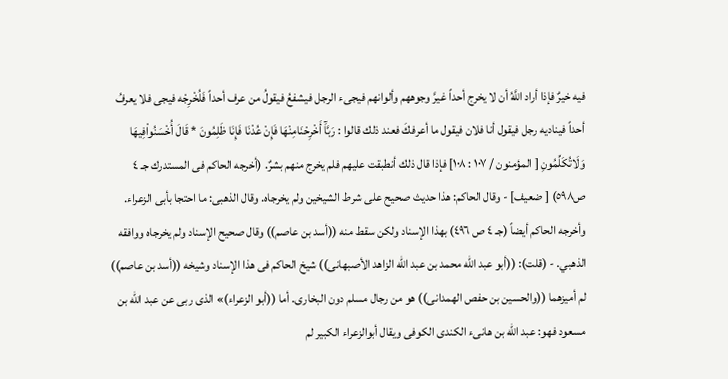فيه خيرٌ فإذا أراد اللَّهُ أن لا يخرج أحداً غيرَّ وجوههم وألوانهم فيجىء الرجل فيشفعُ فيقولُ من عرف أحداً فَلُخْرِجْه فيجى فلا يعرفُ أحداً فيناديه رجل فيقول أنا فلان فيقول ما أعرفكَ فعند ذلك قالوا : رَبَّآَ أَخْرِحْنَامِنْهَا فَإِنْ عُدْنَا فَإِنَا ظَلِمُونَ * قَالَ أُخْسَنُواْفِيهَا وَلَاتُكَلِّمُونِ [ المؤمنون / ١٠٧ : ١٠٨] فإذا قال ذلك أنطبقت عليهم فلم يخرج منهم بشرٌ. (أخرجه الحاكم فى المستدرك جـ ٤ ص٥٩٨) [ ضعيف] - وقال الحاكم: هذا حديث صحيح على شرط الشيخين ولم يخرجاه. وقال الذهبى: ما احتجا بأبى الزعراء. وأخرجه الحاكم أيضاً (جـ ٤ ص ٤٩٦) بهذا الإسناد ولكن سقط منه ((أسد بن عاصم)) وقال صحيح الإسناد ولم يخرجاه ووافقه الذهبي. - (قلت): ((أبو عبد الله محمد بن عبد الله الزاهد الأصبهانى)) شيخ الحاكم فى هذا الإسناد وشيخه ((أسد بن عاصم)) لم أميزهما ((والحسين بن حفص الهمدانى)) هو من رجال مسلم دون البخارى. أما ((أبو الزعراء)» الذى ربى عن عبد الله بن مسعود فهو: عبد الله بن هانىء الكندى الكوفى ويقال أبوالزعراء الكبير لم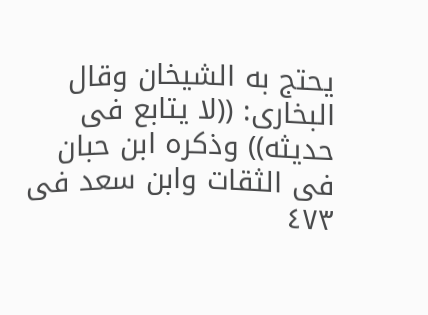يحتج به الشيخان وقال البخارى: ((لا يتابع فى حديثه)) وذكره ابن حبان فى الثقات وابن سعد فى ٤٧٣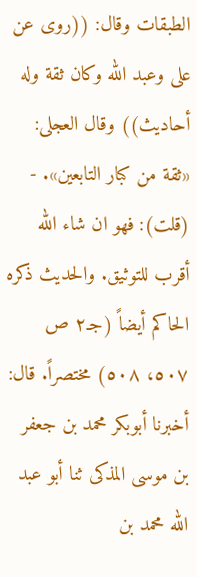الطبقات وقال: ((روى عن على وعبد الله وكان ثقة وله أحاديث)) وقال العجلى: «ثقة من كبار التابعين». - (قلت): فهو ان شاء الله أقرب للتوثيق. والحديث ذكره الحاكم أيضاً (جـ٢ ص ٥٠٧، ٥٠٨) مختصراً. قال: أخبرنا أبوبكر محمد بن جعفر بن موسى المذكى ثنا أبو عبد الله محمد بن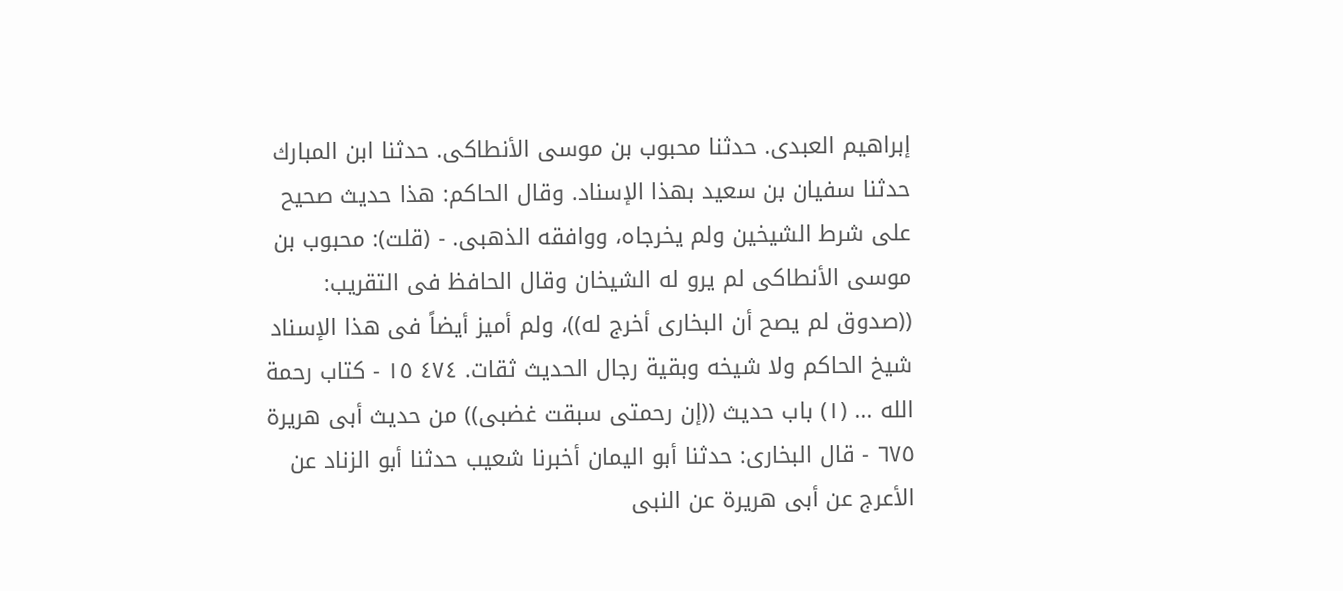إبراهيم العبدى. حدثنا محبوب بن موسى الأنطاكى. حدثنا ابن المبارك حدثنا سفيان بن سعيد بهذا الإسناد. وقال الحاكم: هذا حديث صحيح على شرط الشيخين ولم يخرجاه، ووافقه الذهبى. - (قلت): محبوب بن موسى الأنطاكى لم يرو له الشيخان وقال الحافظ فى التقريب: ((صدوق لم يصح أن البخارى أخرج له))، ولم أميز أيضاً فى هذا الإسناد شيخ الحاكم ولا شيخه وبقية رجال الحديث ثقات. ٤٧٤ ١٥ - كتاب رحمة الله ... (١) باب حديث ((إن رحمتى سبقت غضبى)) من حديث أبى هريرة ٦٧٥ - قال البخارى: حدثنا أبو اليمان أخبرنا شعيب حدثنا أبو الزناد عن الأعرج عن أبى هريرة عن النبى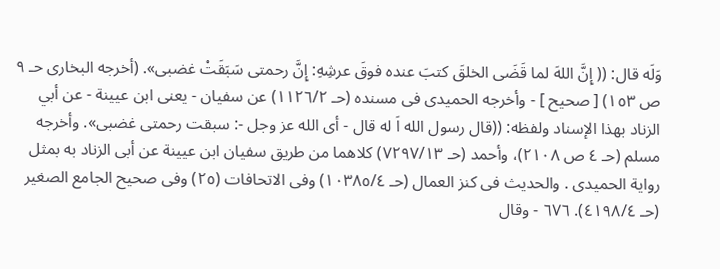وَلَه قال: (( إِنَّ اللهَ لما قَضَى الخلقَ كتبَ عنده فوقَ عرشِهِ: إِنَّ رحمتی سَبَقَتْ غضبى». (أخرجه البخارى حـ ٩ ص ١٥٣) [ صحيح ] - وأخرجه الحميدى فى مسنده (حـ ١١٢٦/٢) عن سفيان - يعنى ابن عيينة - عن أبي الزناد بهذا الإسناد ولفظه: ((قال رسول الله اَ له قال - أى الله عز وجل -: سبقت رحمتی غضبى». وأخرجه مسلم (حـ ٤ ص ٢١٠٨)، وأحمد (حـ ٧٢٩٧/١٣) كلاهما من طريق سفيان ابن عيينة عن أبى الزناد به بمثل رواية الحميدى . والحديث فى كنز العمال (حـ ١٠٣٨٥/٤) وفى الاتحافات (٢٥) وفى صحيح الجامع الصغير (حـ ٤١٩٨/٤). ٦٧٦ - وقال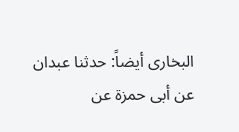البخارى أيضاً: حدثنا عبدان عن أبى حمزة عن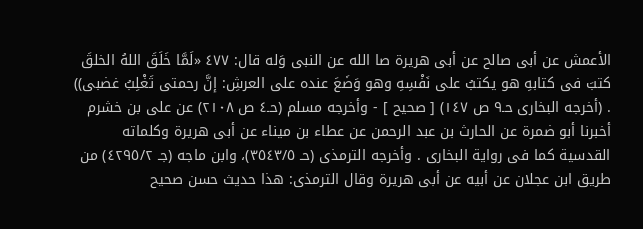الأعمش عن أبى صالح عن أبى هريرة صا الله عن النبى وَله قال: ٤٧٧ «لَمَّا خَلَقَ اللهُ الخلقَ كتبَ فى كتابهِ هو يكتبُ على نَفْسِهِ وهو وَضَعَ عنده على العرشِ: إنَّ رحمتى تَغْلِبُ غضبى)) . (أخرجه البخارى حـ٩ ص ١٤٧) [ صحيح ] - وأخرجه مسلم (حـ٤ ص ٢١٠٨) عن على بن خشرم أخبرنا أبو ضمرة عن الحارث بن عبد الرحمن عن عطاء بن ميناء عن أبى هريرة وكلماته القدسية كما فى رواية البخارى . وأخرجه الترمذى (حـ ٣٥٤٣/٥)، وابن ماجه (جـ ٤٢٩٥/٢) من طريق ابن عجلان عن أبيه عن أبى هريرة وقال الترمذى: هذا حديث حسن صحيح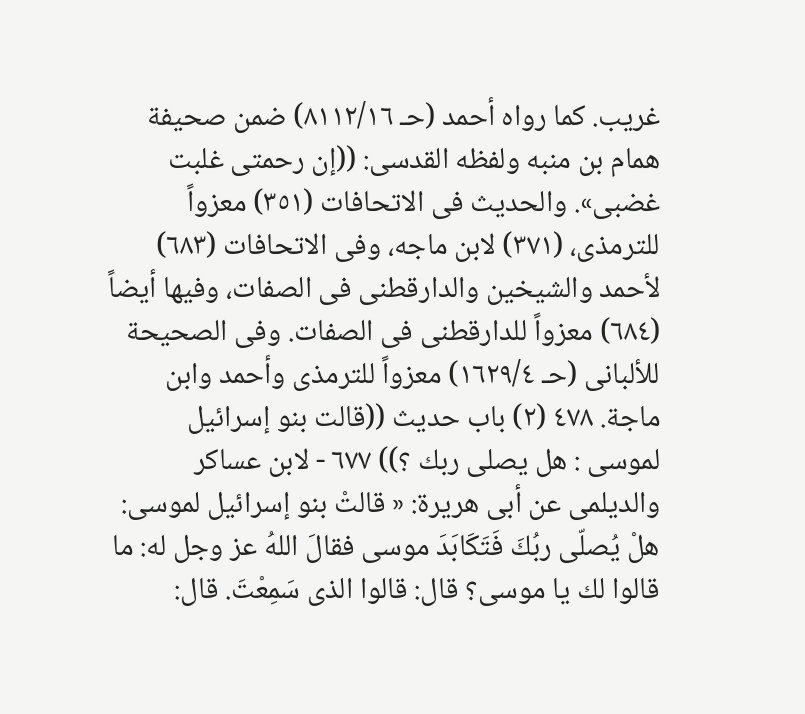غريب. كما رواه أحمد (حـ ٨١١٢/١٦) ضمن صحيفة همام بن منبه ولفظه القدسى: ((إن رحمتی غلبت غضبى». والحديث فى الاتحافات (٣٥١) معزواً للترمذى، (٣٧١) لابن ماجه، وفى الاتحافات (٦٨٣) لأحمد والشيخين والدارقطنى فى الصفات، وفيها أيضاً (٦٨٤) معزواً للدارقطنى فى الصفات. وفى الصحيحة للألبانى (حـ ١٦٢٩/٤) معزواً للترمذى وأحمد وابن ماجة. ٤٧٨ (٢) باب حديث ((قالت بنو إسرائيل لموسى : هل يصلى ربك ؟)) ٦٧٧ - لابن عساكر والديلمى عن أبى هريرة: « قالتْ بنو إسرائيل لموسى: هلْ يُصلّى ربُكَ فَتَكَابَدَ موسى فقالَ اللهُ عز وجل له: ما قالوا لك يا موسى؟ قال: قالوا الذى سَمِعْتَ. قال: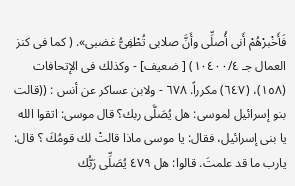فَأَخْبرْهُمْ أَنى أُصلِّى وأَنَّ صلابى تُطْفِىُّ غضبى». ( كما فى كنز العمال جـ ١٠٤٠٠/٤) [ ضعيف] - وكذلك فى الإتحافات (١٥٨)، (٦٤٧) مكرراً. ٦٧٨ - ولابن عساكر عن أنس : ((قالت بنو إسرائيل لموسى: هل يُصَلَّى ربك؟ قال موسى: اتقوا الله يا بنى إسرائيل، فقال: يا موسى ماذا قالتْ لك قومُكَ ؟ قال: يارب ما قد علمتَ. قالوا: هل ٤٧٩ يُصَلِّى رَبُّك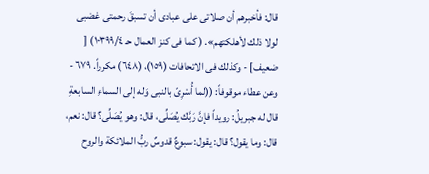قال: فأخبرهم أن صلاتى على عبادى أن تسبقَ رحمتی غضبى لولا ذلك لأهلكتهم». ( كما فى كنز العمال حـ ١٠٣٩٩/٤) [ ضعيف] - وكذلك فى الاتحافات (١٥٩)، (٦٤٨) مكرراً. ٦٧٩ - وعن عطاء موقوفاً: ((لما أُسْرِىّ بالنبى وَله إلى السماءِ السابعةِ قال له جبريلُ: رويداً فإنَّ رَبَّك يُصَلِّى، قال: وهو يُصَلِّى؟ قال: نعم، قال: وما يقول؟ قال: يقول: سبوعٌ قدوسٌ ربُّ الملائكة والروح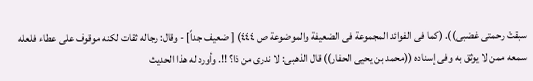سبقتْ رحمتى غضبى)). (كما فى الفوائد المجموعة فى الضعيفة والموضوعة ص ٤٤٤) [ ضعيف جداً] - وقال: رجاله ثقات لكنه موقوف على عطاء فلعله سمعه ممن لا يوثق به وفى إسناده ((محمد بن يحيى الحفار)) قال الذهبى: لا ندرى من ذا؟ !!. وأورد له هذا الحديث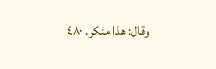وقال: هذا منكر. ٤٨٠